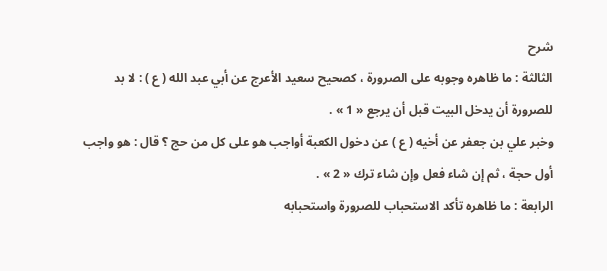شرح
الثالثة : ما ظاهره وجوبه على الصرورة ، كصحيح سعيد الأعرج عن أبي عبد الله ( ع ) : لا بد للصرورة أن يدخل البيت قبل أن يرجع « 1 » .
وخبر علي بن جعفر عن أخيه ( ع ) عن دخول الكعبة أواجب هو على كل من حج ؟ قال : هو واجب أول حجة ، ثم إن شاء فعل وإن شاء ترك « 2 » .
الرابعة : ما ظاهره تأكد الاستحباب للصرورة واستحبابه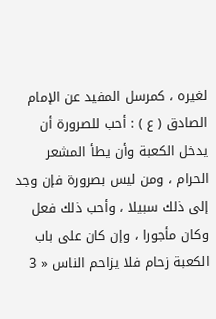لغيره ، كمرسل المفيد عن الإمام الصادق ( ع ) : أحب للصرورة أن يدخل الكعبة وأن يطأ المشعر الحرام ، ومن ليس بصرورة فإن وجد إلى ذلك سبيلا ، وأحب ذلك فعل وكان مأجورا ، وإن كان على باب الكعبة زحام فلا يزاحم الناس « 3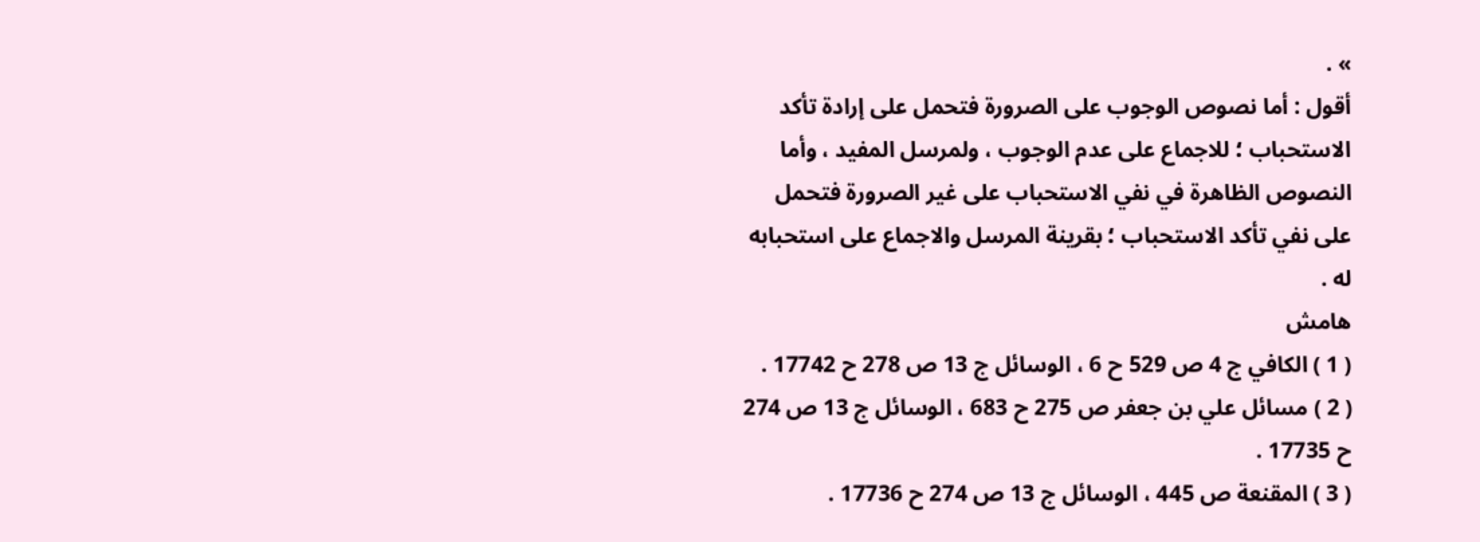» .
أقول : أما نصوص الوجوب على الصرورة فتحمل على إرادة تأكد الاستحباب ؛ للاجماع على عدم الوجوب ، ولمرسل المفيد ، وأما النصوص الظاهرة في نفي الاستحباب على غير الصرورة فتحمل على نفي تأكد الاستحباب ؛ بقرينة المرسل والاجماع على استحبابه له .
هامش
( 1 ) الكافي ج 4 ص 529 ح 6 ، الوسائل ج 13 ص 278 ح 17742 .
( 2 ) مسائل علي بن جعفر ص 275 ح 683 ، الوسائل ج 13 ص 274 ح 17735 .
( 3 ) المقنعة ص 445 ، الوسائل ج 13 ص 274 ح 17736 .